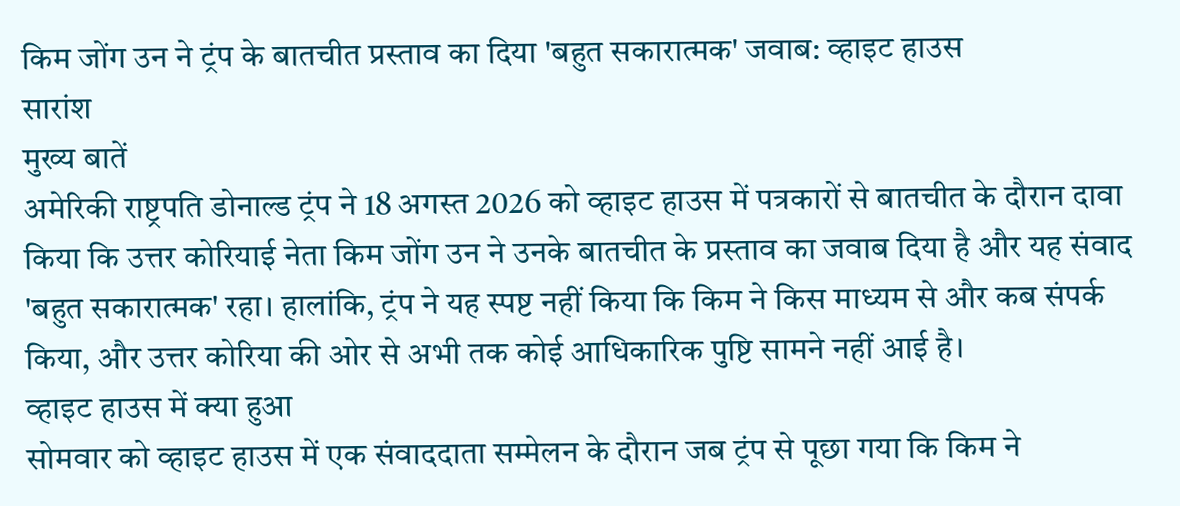किम जोंग उन ने ट्रंप के बातचीत प्रस्ताव का दिया 'बहुत सकारात्मक' जवाब: व्हाइट हाउस
सारांश
मुख्य बातें
अमेरिकी राष्ट्रपति डोनाल्ड ट्रंप ने 18 अगस्त 2026 को व्हाइट हाउस में पत्रकारों से बातचीत के दौरान दावा किया कि उत्तर कोरियाई नेता किम जोंग उन ने उनके बातचीत के प्रस्ताव का जवाब दिया है और यह संवाद 'बहुत सकारात्मक' रहा। हालांकि, ट्रंप ने यह स्पष्ट नहीं किया कि किम ने किस माध्यम से और कब संपर्क किया, और उत्तर कोरिया की ओर से अभी तक कोई आधिकारिक पुष्टि सामने नहीं आई है।
व्हाइट हाउस में क्या हुआ
सोमवार को व्हाइट हाउस में एक संवाददाता सम्मेलन के दौरान जब ट्रंप से पूछा गया कि किम ने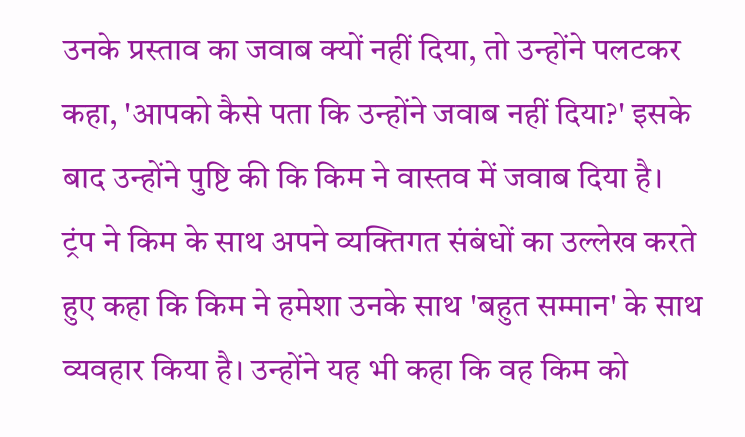उनके प्रस्ताव का जवाब क्यों नहीं दिया, तो उन्होंने पलटकर कहा, 'आपको कैसे पता कि उन्होंने जवाब नहीं दिया?' इसके बाद उन्होंने पुष्टि की कि किम ने वास्तव में जवाब दिया है।
ट्रंप ने किम के साथ अपने व्यक्तिगत संबंधों का उल्लेख करते हुए कहा कि किम ने हमेशा उनके साथ 'बहुत सम्मान' के साथ व्यवहार किया है। उन्होंने यह भी कहा कि वह किम को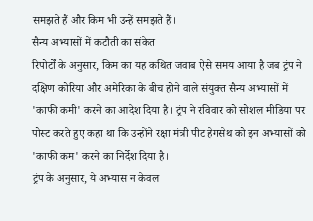समझते हैं और किम भी उन्हें समझते हैं।
सैन्य अभ्यासों में कटौती का संकेत
रिपोर्टों के अनुसार, किम का यह कथित जवाब ऐसे समय आया है जब ट्रंप ने दक्षिण कोरिया और अमेरिका के बीच होने वाले संयुक्त सैन्य अभ्यासों में 'काफी कमी' करने का आदेश दिया है। ट्रंप ने रविवार को सोशल मीडिया पर पोस्ट करते हुए कहा था कि उन्होंने रक्षा मंत्री पीट हेगसेथ को इन अभ्यासों को 'काफी कम' करने का निर्देश दिया है।
ट्रंप के अनुसार, ये अभ्यास न केवल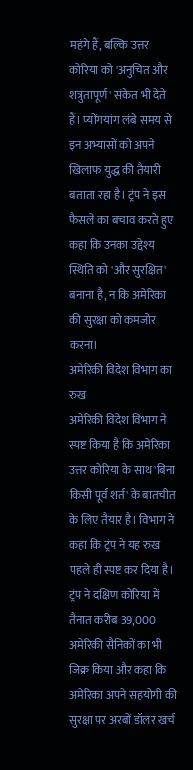महंगे हैं, बल्कि उत्तर कोरिया को 'अनुचित और शत्रुतापूर्ण' संकेत भी देते हैं। प्योंगयांग लंबे समय से इन अभ्यासों को अपने खिलाफ युद्ध की तैयारी बताता रहा है। ट्रंप ने इस फैसले का बचाव करते हुए कहा कि उनका उद्देश्य स्थिति को 'और सुरक्षित' बनाना है, न कि अमेरिका की सुरक्षा को कमजोर करना।
अमेरिकी विदेश विभाग का रुख
अमेरिकी विदेश विभाग ने स्पष्ट किया है कि अमेरिका उत्तर कोरिया के साथ 'बिना किसी पूर्व शर्त' के बातचीत के लिए तैयार है। विभाग ने कहा कि ट्रंप ने यह रुख पहले ही स्पष्ट कर दिया है। ट्रंप ने दक्षिण कोरिया में तैनात करीब 39,000 अमेरिकी सैनिकों का भी जिक्र किया और कहा कि अमेरिका अपने सहयोगी की सुरक्षा पर अरबों डॉलर खर्च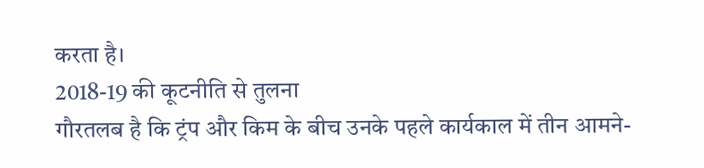करता है।
2018-19 की कूटनीति से तुलना
गौरतलब है कि ट्रंप और किम के बीच उनके पहले कार्यकाल में तीन आमने-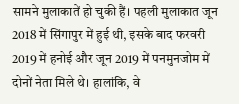सामने मुलाकातें हो चुकी हैं। पहली मुलाकात जून 2018 में सिंगापुर में हुई थी, इसके बाद फरवरी 2019 में हनोई और जून 2019 में पनमुनजोम में दोनों नेता मिले थे। हालांकि, वे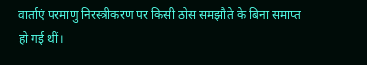वार्ताएं परमाणु निरस्त्रीकरण पर किसी ठोस समझौते के बिना समाप्त हो गई थीं।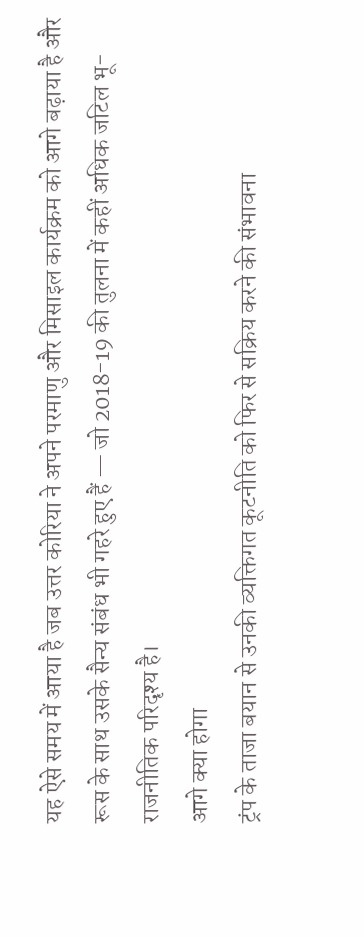यह ऐसे समय में आया है जब उत्तर कोरिया ने अपने परमाणु और मिसाइल कार्यक्रम को आगे बढ़ाया है और रूस के साथ उसके सैन्य संबंध भी गहरे हुए हैं — जो 2018-19 की तुलना में कहीं अधिक जटिल भू-राजनीतिक परिदृश्य है।
आगे क्या होगा
ट्रंप के ताजा बयान से उनकी व्यक्तिगत कूटनीति को फिर से सक्रिय करने की संभावना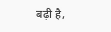बढ़ी है,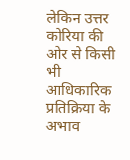लेकिन उत्तर कोरिया की ओर से किसी भी आधिकारिक प्रतिक्रिया के अभाव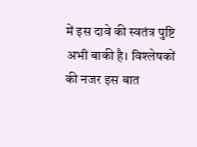में इस दावे की स्वतंत्र पुष्टि अभी बाकी है। विश्लेषकों की नजर इस बात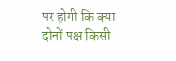पर होगी कि क्या दोनों पक्ष किसी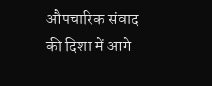औपचारिक संवाद की दिशा में आगे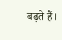बढ़ते हैं।